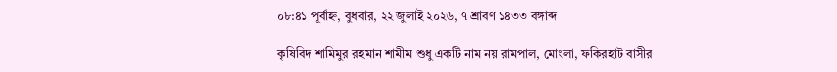০৮:৪১ পূর্বাহ্ন, বুধবার, ২২ জুলাই ২০২৬, ৭ শ্রাবণ ১৪৩৩ বঙ্গাব্দ

কৃষিবিদ শামিমুর রহমান শামীম শুধু একটি নাম নয় রামপাল, মোংলা, ফকিরহাট বাসীর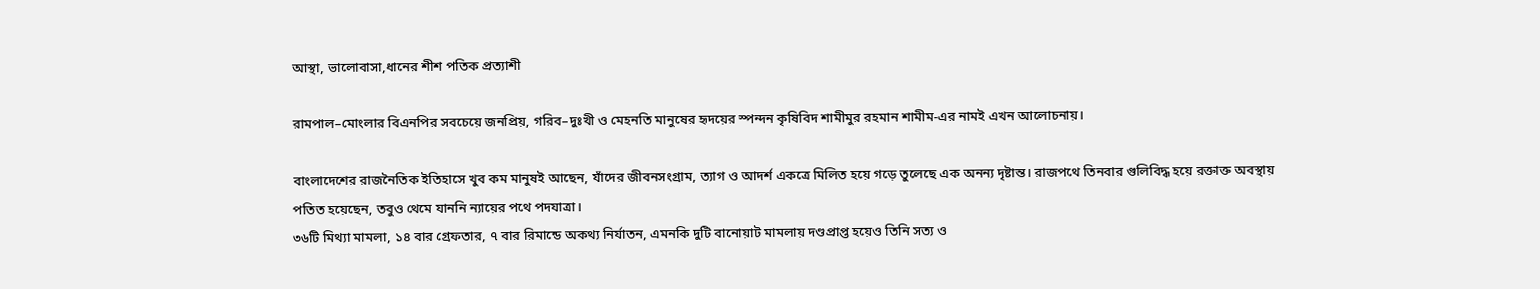আস্থা, ভালোবাসা,ধানের শীশ পতিক প্রত্যাশী

রামপাল–মোংলার বিএনপির সবচেয়ে জনপ্রিয়, গরিব–দুঃখী ও মেহনতি মানুষের হৃদয়ের স্পন্দন কৃষিবিদ শামীমুর রহমান শামীম-এর নামই এখন আলোচনায়।

বাংলাদেশের রাজনৈতিক ইতিহাসে খুব কম মানুষই আছেন, যাঁদের জীবনসংগ্রাম, ত্যাগ ও আদর্শ একত্রে মিলিত হয়ে গড়ে তুলেছে এক অনন্য দৃষ্টান্ত। রাজপথে তিনবার গুলিবিদ্ধ হয়ে রক্তাক্ত অবস্থায় পতিত হয়েছেন, তবুও থেমে যাননি ন্যায়ের পথে পদযাত্রা।
৩৬টি মিথ্যা মামলা, ১৪ বার গ্রেফতার, ৭ বার রিমান্ডে অকথ্য নির্যাতন, এমনকি দুটি বানোয়াট মামলায় দণ্ডপ্রাপ্ত হয়েও তিনি সত্য ও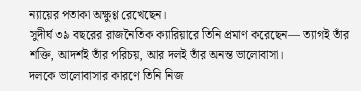ন্যায়ের পতাকা অক্ষুণ্ণ রেখেছেন।
সুদীর্ঘ ৩৯ বছরের রাজনৈতিক ক্যারিয়ারে তিনি প্রমাণ করেছেন— ত্যাগই তাঁর শক্তি, আদর্শই তাঁর পরিচয়, আর দলই তাঁর অনন্ত ভালোবাসা।
দলকে ভালোবাসার কারণে তিনি নিজ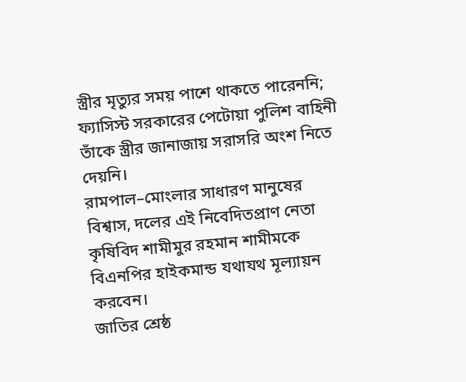স্ত্রীর মৃত্যুর সময় পাশে থাকতে পারেননি; ফ্যাসিস্ট সরকারের পেটোয়া পুলিশ বাহিনী তাঁকে স্ত্রীর জানাজায় সরাসরি অংশ নিতে দেয়নি।
রামপাল–মোংলার সাধারণ মানুষের বিশ্বাস, দলের এই নিবেদিতপ্রাণ নেতা কৃষিবিদ শামীমুর রহমান শামীমকে বিএনপির হাইকমান্ড যথাযথ মূল্যায়ন করবেন।
জাতির শ্রেষ্ঠ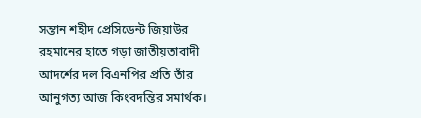সন্তান শহীদ প্রেসিডেন্ট জিয়াউর রহমানের হাতে গড়া জাতীয়তাবাদী আদর্শের দল বিএনপির প্রতি তাঁর আনুগত্য আজ কিংবদন্তির সমার্থক।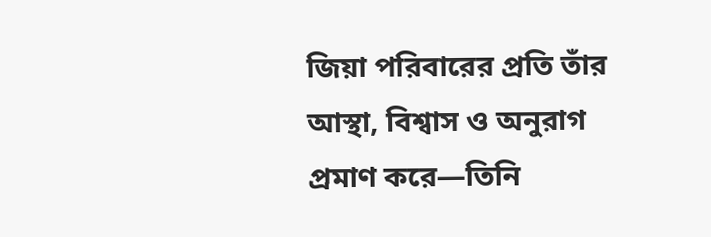জিয়া পরিবারের প্রতি তাঁর আস্থা, বিশ্বাস ও অনুরাগ প্রমাণ করে—তিনি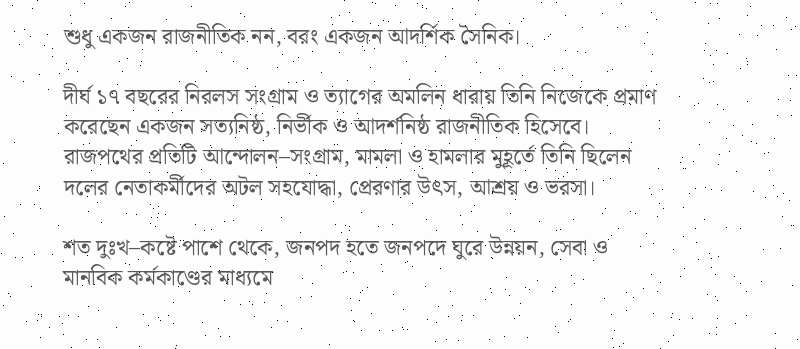শুধু একজন রাজনীতিক নন, বরং একজন আদর্শিক সৈনিক।

দীর্ঘ ১৭ বছরের নিরলস সংগ্রাম ও ত্যাগের অমলিন ধারায় তিনি নিজেকে প্রমাণ করেছেন একজন সত্যনিষ্ঠ, নির্ভীক ও আদর্শনিষ্ঠ রাজনীতিক হিসেবে। রাজপথের প্রতিটি আন্দোলন–সংগ্রাম, মামলা ও হামলার মুহূর্তে তিনি ছিলেন দলের নেতাকর্মীদের অটল সহযোদ্ধা, প্রেরণার উৎস, আশ্রয় ও ভরসা।

শত দুঃখ–কষ্টে পাশে থেকে, জনপদ হতে জনপদে ঘুরে উন্নয়ন, সেবা ও মানবিক কর্মকাণ্ডের মাধ্যমে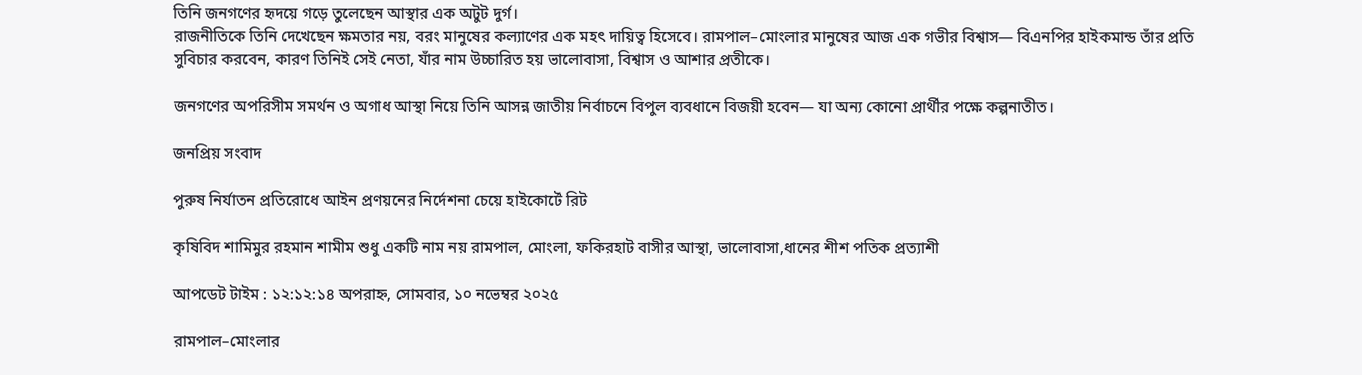তিনি জনগণের হৃদয়ে গড়ে তুলেছেন আস্থার এক অটুট দুর্গ।
রাজনীতিকে তিনি দেখেছেন ক্ষমতার নয়, বরং মানুষের কল্যাণের এক মহৎ দায়িত্ব হিসেবে। রামপাল–মোংলার মানুষের আজ এক গভীর বিশ্বাস— বিএনপির হাইকমান্ড তাঁর প্রতি সুবিচার করবেন, কারণ তিনিই সেই নেতা, যাঁর নাম উচ্চারিত হয় ভালোবাসা, বিশ্বাস ও আশার প্রতীকে।

জনগণের অপরিসীম সমর্থন ও অগাধ আস্থা নিয়ে তিনি আসন্ন জাতীয় নির্বাচনে বিপুল ব্যবধানে বিজয়ী হবেন— যা অন্য কোনো প্রার্থীর পক্ষে কল্পনাতীত।

জনপ্রিয় সংবাদ

পুরুষ নির্যাতন প্রতিরোধে আইন প্রণয়নের নির্দেশনা চেয়ে হাইকোর্টে রিট

কৃষিবিদ শামিমুর রহমান শামীম শুধু একটি নাম নয় রামপাল, মোংলা, ফকিরহাট বাসীর আস্থা, ভালোবাসা,ধানের শীশ পতিক প্রত্যাশী

আপডেট টাইম : ১২:১২:১৪ অপরাহ্ন, সোমবার, ১০ নভেম্বর ২০২৫

রামপাল–মোংলার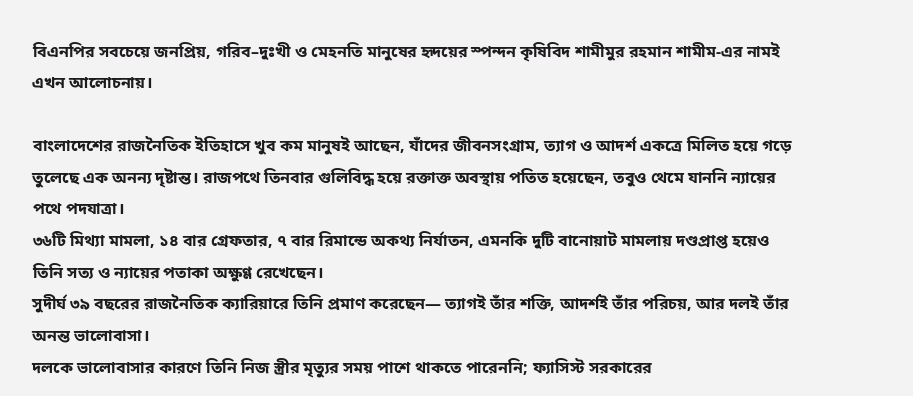বিএনপির সবচেয়ে জনপ্রিয়, গরিব–দুঃখী ও মেহনতি মানুষের হৃদয়ের স্পন্দন কৃষিবিদ শামীমুর রহমান শামীম-এর নামই এখন আলোচনায়।

বাংলাদেশের রাজনৈতিক ইতিহাসে খুব কম মানুষই আছেন, যাঁদের জীবনসংগ্রাম, ত্যাগ ও আদর্শ একত্রে মিলিত হয়ে গড়ে তুলেছে এক অনন্য দৃষ্টান্ত। রাজপথে তিনবার গুলিবিদ্ধ হয়ে রক্তাক্ত অবস্থায় পতিত হয়েছেন, তবুও থেমে যাননি ন্যায়ের পথে পদযাত্রা।
৩৬টি মিথ্যা মামলা, ১৪ বার গ্রেফতার, ৭ বার রিমান্ডে অকথ্য নির্যাতন, এমনকি দুটি বানোয়াট মামলায় দণ্ডপ্রাপ্ত হয়েও তিনি সত্য ও ন্যায়ের পতাকা অক্ষুণ্ণ রেখেছেন।
সুদীর্ঘ ৩৯ বছরের রাজনৈতিক ক্যারিয়ারে তিনি প্রমাণ করেছেন— ত্যাগই তাঁর শক্তি, আদর্শই তাঁর পরিচয়, আর দলই তাঁর অনন্ত ভালোবাসা।
দলকে ভালোবাসার কারণে তিনি নিজ স্ত্রীর মৃত্যুর সময় পাশে থাকতে পারেননি; ফ্যাসিস্ট সরকারের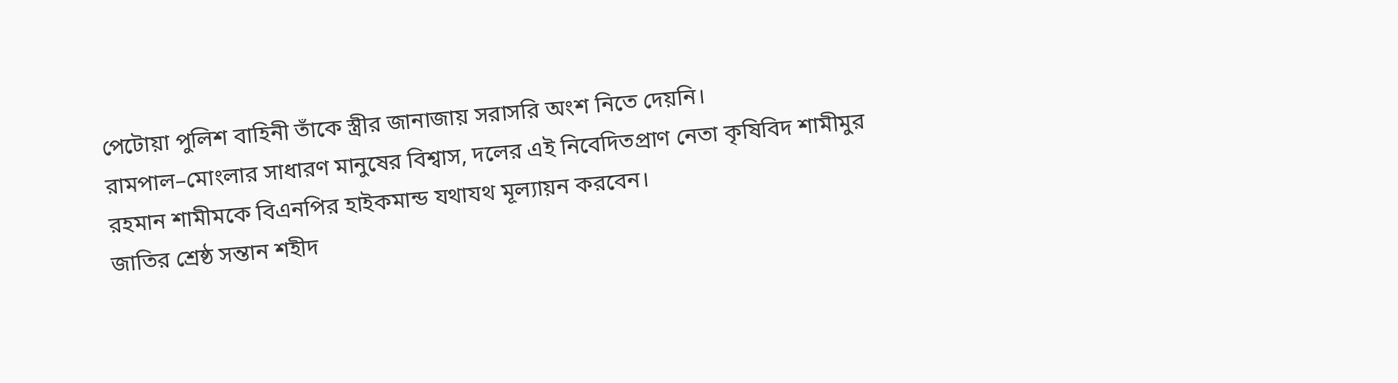পেটোয়া পুলিশ বাহিনী তাঁকে স্ত্রীর জানাজায় সরাসরি অংশ নিতে দেয়নি।
রামপাল–মোংলার সাধারণ মানুষের বিশ্বাস, দলের এই নিবেদিতপ্রাণ নেতা কৃষিবিদ শামীমুর রহমান শামীমকে বিএনপির হাইকমান্ড যথাযথ মূল্যায়ন করবেন।
জাতির শ্রেষ্ঠ সন্তান শহীদ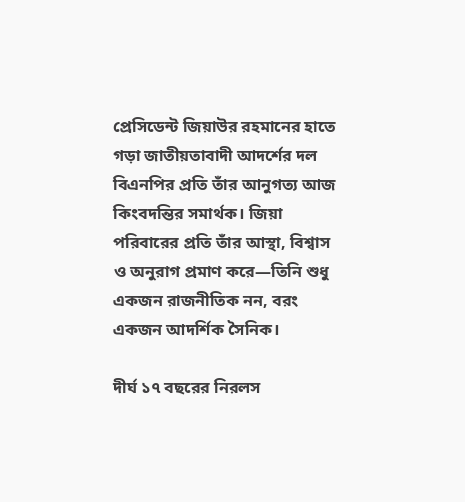প্রেসিডেন্ট জিয়াউর রহমানের হাতে গড়া জাতীয়তাবাদী আদর্শের দল বিএনপির প্রতি তাঁর আনুগত্য আজ কিংবদন্তির সমার্থক। জিয়া পরিবারের প্রতি তাঁর আস্থা, বিশ্বাস ও অনুরাগ প্রমাণ করে—তিনি শুধু একজন রাজনীতিক নন, বরং একজন আদর্শিক সৈনিক।

দীর্ঘ ১৭ বছরের নিরলস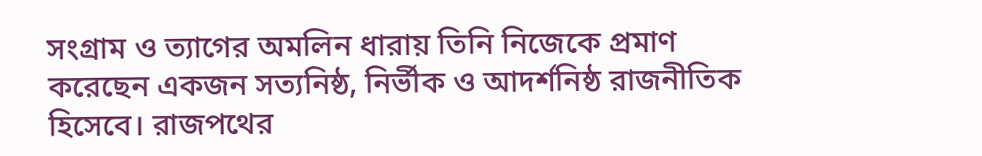সংগ্রাম ও ত্যাগের অমলিন ধারায় তিনি নিজেকে প্রমাণ করেছেন একজন সত্যনিষ্ঠ, নির্ভীক ও আদর্শনিষ্ঠ রাজনীতিক হিসেবে। রাজপথের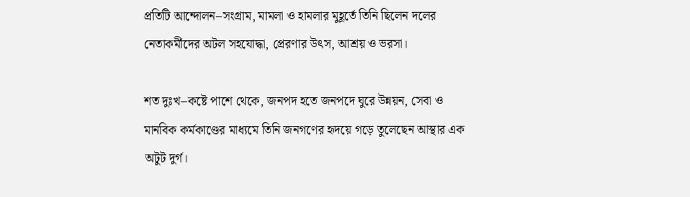প্রতিটি আন্দোলন–সংগ্রাম, মামলা ও হামলার মুহূর্তে তিনি ছিলেন দলের নেতাকর্মীদের অটল সহযোদ্ধা, প্রেরণার উৎস, আশ্রয় ও ভরসা।

শত দুঃখ–কষ্টে পাশে থেকে, জনপদ হতে জনপদে ঘুরে উন্নয়ন, সেবা ও মানবিক কর্মকাণ্ডের মাধ্যমে তিনি জনগণের হৃদয়ে গড়ে তুলেছেন আস্থার এক অটুট দুর্গ।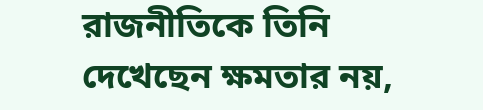রাজনীতিকে তিনি দেখেছেন ক্ষমতার নয়,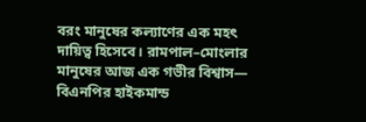বরং মানুষের কল্যাণের এক মহৎ দায়িত্ব হিসেবে। রামপাল–মোংলার মানুষের আজ এক গভীর বিশ্বাস— বিএনপির হাইকমান্ড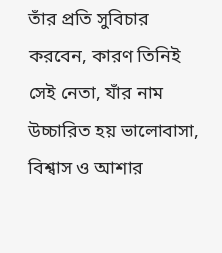তাঁর প্রতি সুবিচার করবেন, কারণ তিনিই সেই নেতা, যাঁর নাম উচ্চারিত হয় ভালোবাসা, বিশ্বাস ও আশার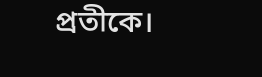প্রতীকে।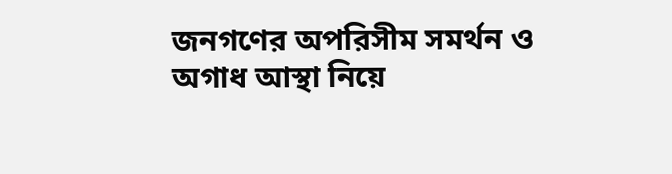জনগণের অপরিসীম সমর্থন ও অগাধ আস্থা নিয়ে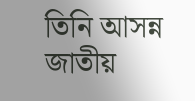তিনি আসন্ন জাতীয়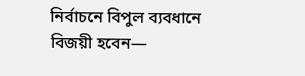নির্বাচনে বিপুল ব্যবধানে বিজয়ী হবেন—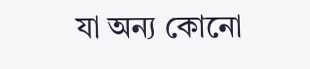যা অন্য কোনো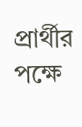প্রার্থীর পক্ষে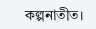কল্পনাতীত।